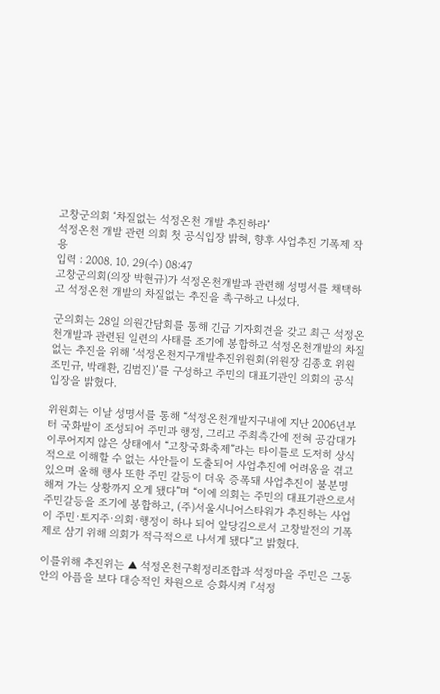고창군의회 ‘차질없는 석정온천 개발 추진하라’
석정온천 개발 관련 의회 첫 공식입장 밝혀, 향후 사업추진 기폭제 작용
입력 : 2008. 10. 29(수) 08:47
고창군의회(의장 박현규)가 석정온천개발과 관련해 성명서를 채택하고 석정온천 개발의 차질없는 추진을 촉구하고 나섰다.

군의회는 28일 의원간담회를 통해 긴급 기자회견을 갖고 최근 석정온천개발과 관련된 일련의 사태를 조기에 봉합하고 석정온천개발의 차질없는 추진을 위해 ‘석정온천지구개발추진위원회(위원장 김종호 위원 조민규, 박래환, 김범진)’를 구성하고 주민의 대표기관인 의회의 공식 입장을 밝혔다.

위원회는 이날 성명서를 통해 “석정온천개발지구내에 지난 2006년부터 국화밭이 조성되어 주민과 행정, 그리고 주최측간에 전혀 공감대가 이루어지지 않은 상태에서 “고창국화축제”라는 타이틀로 도저히 상식적으로 이해할 수 없는 사안들이 도출되어 사업추진에 어려움을 겪고 있으며 올해 행사 또한 주민 갈등이 더욱 증폭돼 사업추진이 불분명해져 가는 상황까지 오게 됐다”며 “이에 의회는 주민의 대표기관으로서 주민갈등을 조기에 봉합하고, (주)서울시니어스타워가 추진하는 사업이 주민·토지주·의회·행정이 하나 되어 앞당김으로서 고창발전의 기폭제로 삼기 위해 의회가 적극적으로 나서게 됐다”고 밝혔다.

이를위해 추진위는 ▲ 석정온천구획정리조합과 석정마을 주민은 그동안의 아픔을 보다 대승적인 차원으로 승화시켜 『석정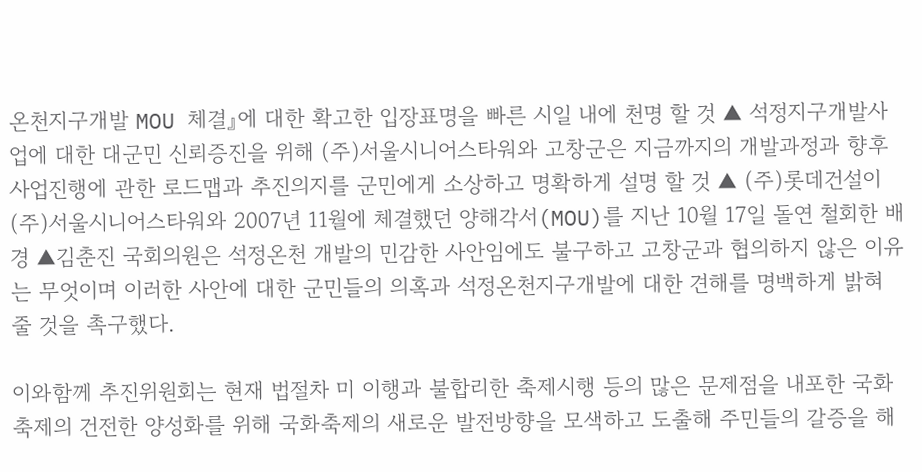온천지구개발 MOU 체결』에 대한 확고한 입장표명을 빠른 시일 내에 천명 할 것 ▲ 석정지구개발사업에 대한 대군민 신뢰증진을 위해 (주)서울시니어스타워와 고창군은 지금까지의 개발과정과 향후 사업진행에 관한 로드맵과 추진의지를 군민에게 소상하고 명확하게 설명 할 것 ▲ (주)롯데건설이 (주)서울시니어스타워와 2007년 11월에 체결했던 양해각서(MOU)를 지난 10월 17일 돌연 철회한 배경 ▲김춘진 국회의원은 석정온천 개발의 민감한 사안임에도 불구하고 고창군과 협의하지 않은 이유는 무엇이며 이러한 사안에 대한 군민들의 의혹과 석정온천지구개발에 대한 견해를 명백하게 밝혀 줄 것을 촉구했다.

이와함께 추진위원회는 현재 법절차 미 이행과 불합리한 축제시행 등의 많은 문제점을 내포한 국화축제의 건전한 양성화를 위해 국화축제의 새로운 발전방향을 모색하고 도출해 주민들의 갈증을 해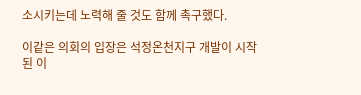소시키는데 노력해 줄 것도 함께 촉구했다.

이같은 의회의 입장은 석정온천지구 개발이 시작된 이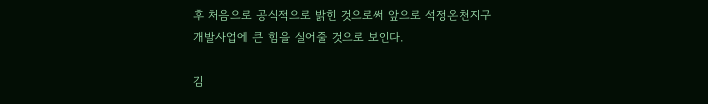후 처음으로 공식적으로 밝힌 것으로써 앞으로 석정온천지구 개발사업에 큰 힘을 실어줄 것으로 보인다.

김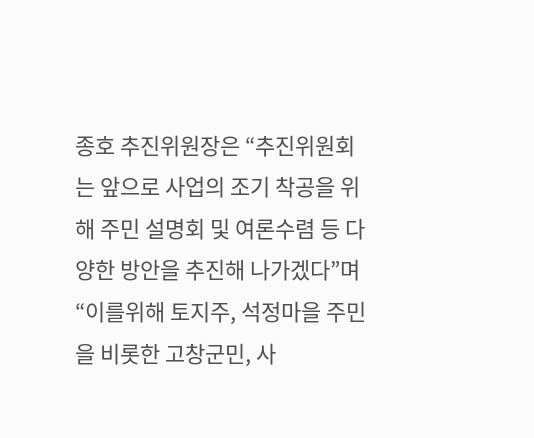종호 추진위원장은 “추진위원회는 앞으로 사업의 조기 착공을 위해 주민 설명회 및 여론수렴 등 다양한 방안을 추진해 나가겠다”며 “이를위해 토지주, 석정마을 주민을 비롯한 고창군민, 사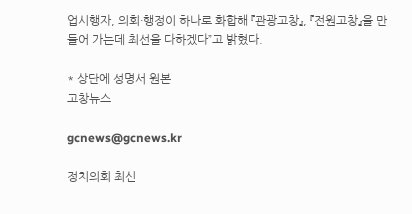업시행자, 의회·행정이 하나로 화합해 『관광고창』, 『전원고창』을 만들어 가는데 최선을 다하겠다”고 밝혔다.

* 상단에 성명서 원본
고창뉴스

gcnews@gcnews.kr

정치의회 최신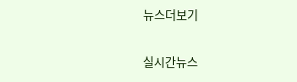뉴스더보기

실시간뉴스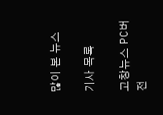많이 본 뉴스

기사 목록

고창뉴스 PC버전